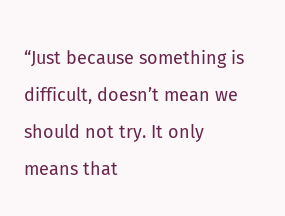“Just because something is difficult, doesn’t mean we should not try. It only means that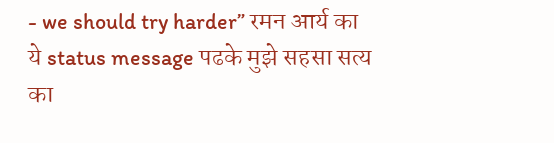- we should try harder” रमन आर्य का ये status message पढके मुझे सहसा सत्य का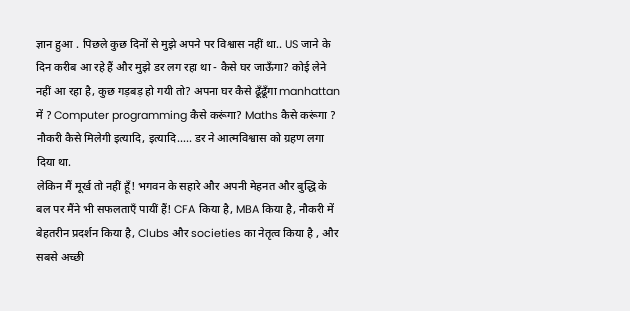ज्ञान हुआ . पिछले कुछ दिनों से मुझे अपने पर विश्वास नहीं था.. US जाने के दिन करीब आ रहे हैं और मुझे डर लग रहा था - कैसे घर जाऊँगा? कोई लेने नहीं आ रहा है, कुछ गड़बड़ हो गयी तो? अपना घर कैसे ढूँढूँगा manhattan में ? Computer programming कैसे करूंगा? Maths कैसे करूंगा ? नौकरी कैसे मिलेगी इत्यादि, इत्यादि….. डर ने आत्मविश्वास को ग्रहण लगा दिया था.
लेकिन मैं मूर्ख तो नहीं हूँ! भगवन के सहारे और अपनी मेहनत और बुद्धि के बल पर मैंने भी सफलताएँ पायीं हैं! CFA किया है, MBA किया है, नौकरी में बेहतरीन प्रदर्शन किया है, Clubs और societies का नेतृत्व किया है , और सबसे अच्छी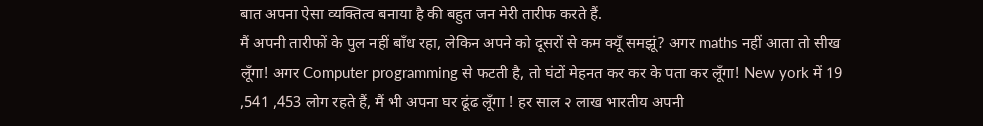बात अपना ऐसा व्यक्तित्व बनाया है की बहुत जन मेरी तारीफ करते हैं.
मैं अपनी तारीफों के पुल नहीं बाँध रहा, लेकिन अपने को दूसरों से कम क्यूँ समझूं? अगर maths नहीं आता तो सीख लूँगा! अगर Computer programming से फटती है, तो घंटों मेहनत कर कर के पता कर लूँगा! New york में 19 ,541 ,453 लोग रहते हैं, मैं भी अपना घर ढूंढ लूँगा ! हर साल २ लाख भारतीय अपनी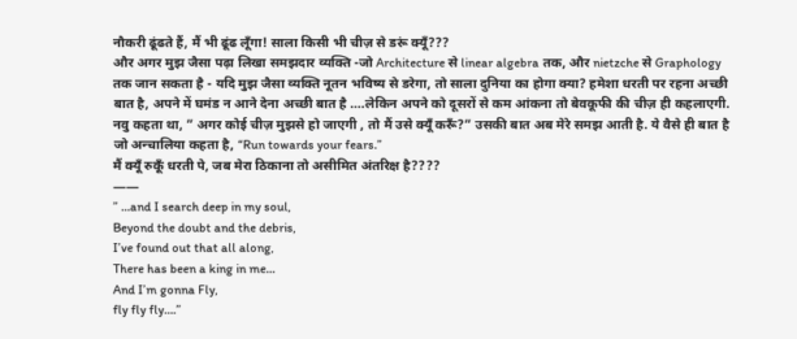नौकरी ढूंढते हैं, मैं भी ढूंढ लूँगा! साला किसी भी चीज़ से डरूं क्यूँ???
और अगर मुझ जैसा पढ़ा लिखा समझदार व्यक्ति -जो Architecture से linear algebra तक, और nietzche से Graphology तक जान सकता है - यदि मुझ जैसा व्यक्ति नूतन भविष्य से डरेगा, तो साला दुनिया का होगा क्या? हमेशा धरती पर रहना अच्छी बात है, अपने में घमंड न आने देना अच्छी बात है ….लेकिन अपने को दूसरों से कम आंकना तो बेवकूफी की चीज़ ही कहलाएगी.
नवु कहता था, ” अगर कोई चीज़ मुझसे हो जाएगी , तो मैं उसे क्यूँ करूँ?” उसकी बात अब मेरे समझ आती है. ये वैसे ही बात है जो अन्चालिया कहता है, “Run towards your fears.”
मैं क्यूँ रुकूँ धरती पे, जब मेरा ठिकाना तो असीमित अंतरिक्ष है????
——
” …and I search deep in my soul,
Beyond the doubt and the debris,
I’ve found out that all along,
There has been a king in me…
And I’m gonna Fly,
fly fly fly….”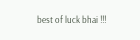best of luck bhai !!!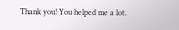Thank you! You helped me a lot.